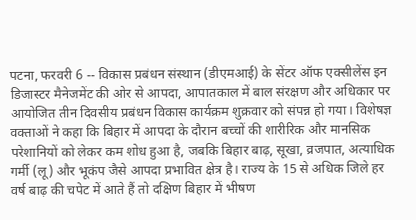पटना, फरवरी 6 -- विकास प्रबंधन संस्थान (डीएमआई) के सेंटर ऑफ एक्सीलेंस इन डिजास्टर मैनेजमेंट की ओर से आपदा, आपातकाल में बाल संरक्षण और अधिकार पर आयोजित तीन दिवसीय प्रबंधन विकास कार्यक्रम शुक्रवार को संपन्न हो गया। विशेषज्ञ वक्ताओं ने कहा कि बिहार में आपदा के दौरान बच्चों की शारीरिक और मानसिक परेशानियों को लेकर कम शोध हुआ है, जबकि बिहार बाढ़, सूखा, व्रजपात, अत्याधिक गर्मी (लू) और भूकंप जैसे आपदा प्रभावित क्षेत्र है। राज्य के 15 से अधिक जिले हर वर्ष बाढ़ की चपेट में आते हैं तो दक्षिण बिहार में भीषण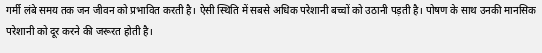गर्मी लंबे समय तक जन जीवन को प्रभावित करती है। ऐसी स्थिति में सबसे अधिक परेशानी बच्चों को उठानी पड़ती है। पोषण के साथ उनकी मानसिक परेशानी को दूर करने की जरूरत होती है।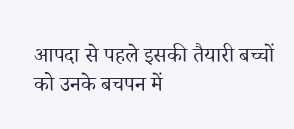आपदा से पहले इसकी तैयारी बच्चों को उनके बचपन में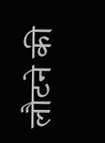लौटने की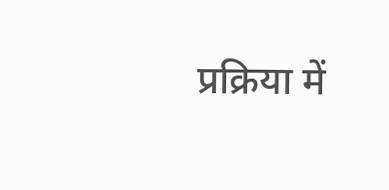प्रक्रिया में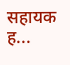सहायक ह...